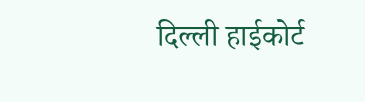दिल्ली हाईकोर्ट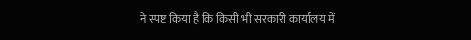ने स्पष्ट किया है कि किसी भी सरकारी कार्यालय में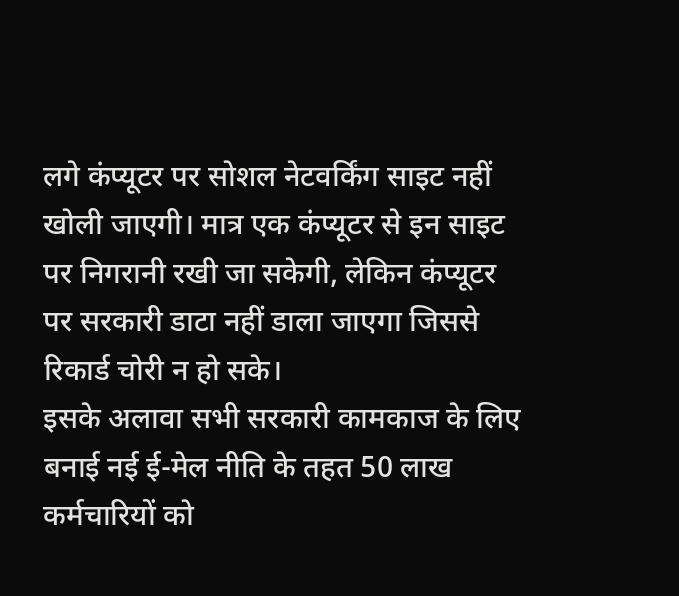लगे कंप्यूटर पर सोशल नेटवर्किंग साइट नहीं खोली जाएगी। मात्र एक कंप्यूटर से इन साइट पर निगरानी रखी जा सकेगी, लेकिन कंप्यूटर पर सरकारी डाटा नहीं डाला जाएगा जिससे रिकार्ड चोरी न हो सके।
इसके अलावा सभी सरकारी कामकाज के लिए बनाई नई ई-मेल नीति के तहत 50 लाख कर्मचारियों को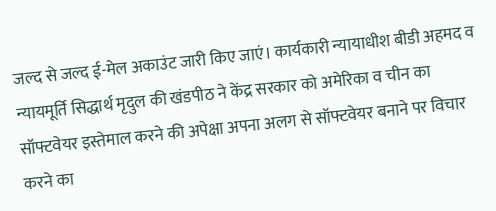जल्द से जल्द ई-मेल अकाउंट जारी किए जाएं। कार्यकारी न्यायाधीश बीडी अहमद व न्यायमूर्ति सिद्धार्थ मृदुल की खंडपीठ ने केंद्र सरकार को अमेरिका व चीन का सॉफ्टवेयर इस्तेमाल करने की अपेक्षा अपना अलग से सॉफ्टवेयर बनाने पर विचार करने का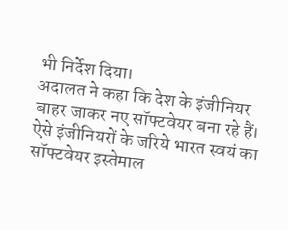भी निर्देश दिया।
अदालत ने कहा कि देश के इंजीनियर बाहर जाकर नए सॉफ्टवेयर बना रहे हैं। ऐसे इंजीनियरों के जरिये भारत स्वयं का सॉफ्टवेयर इस्तेमाल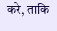करे, ताकि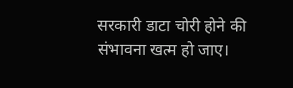सरकारी डाटा चोरी होने की संभावना खत्म हो जाए।